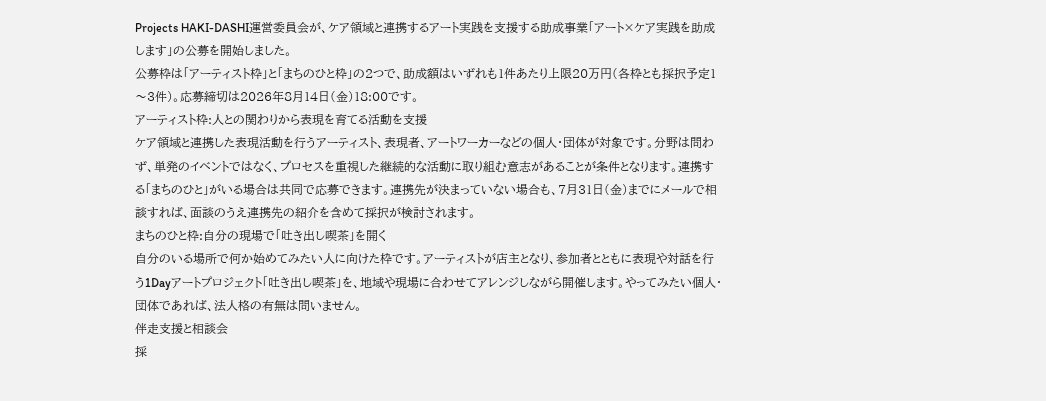Projects HAKI-DASHI運営委員会が、ケア領域と連携するアート実践を支援する助成事業「アート×ケア実践を助成します」の公募を開始しました。
公募枠は「アーティスト枠」と「まちのひと枠」の2つで、助成額はいずれも1件あたり上限20万円(各枠とも採択予定1〜3件)。応募締切は2026年8月14日(金)18:00です。
アーティスト枠:人との関わりから表現を育てる活動を支援
ケア領域と連携した表現活動を行うアーティスト、表現者、アートワーカーなどの個人・団体が対象です。分野は問わず、単発のイベントではなく、プロセスを重視した継続的な活動に取り組む意志があることが条件となります。連携する「まちのひと」がいる場合は共同で応募できます。連携先が決まっていない場合も、7月31日(金)までにメールで相談すれば、面談のうえ連携先の紹介を含めて採択が検討されます。
まちのひと枠:自分の現場で「吐き出し喫茶」を開く
自分のいる場所で何か始めてみたい人に向けた枠です。アーティストが店主となり、参加者とともに表現や対話を行う1Dayアートプロジェクト「吐き出し喫茶」を、地域や現場に合わせてアレンジしながら開催します。やってみたい個人・団体であれば、法人格の有無は問いません。
伴走支援と相談会
採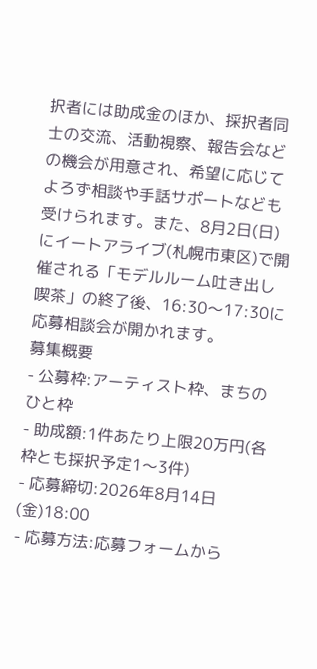択者には助成金のほか、採択者同士の交流、活動視察、報告会などの機会が用意され、希望に応じてよろず相談や手話サポートなども受けられます。また、8月2日(日)にイートアライブ(札幌市東区)で開催される「モデルルーム吐き出し喫茶」の終了後、16:30〜17:30に応募相談会が開かれます。
募集概要
- 公募枠:アーティスト枠、まちのひと枠
- 助成額:1件あたり上限20万円(各枠とも採択予定1〜3件)
- 応募締切:2026年8月14日(金)18:00
- 応募方法:応募フォームから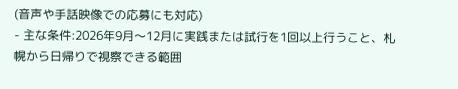(音声や手話映像での応募にも対応)
- 主な条件:2026年9月〜12月に実践または試行を1回以上行うこと、札幌から日帰りで視察できる範囲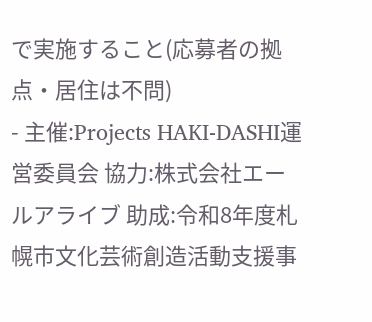で実施すること(応募者の拠点・居住は不問)
- 主催:Projects HAKI-DASHI運営委員会 協力:株式会社エールアライブ 助成:令和8年度札幌市文化芸術創造活動支援事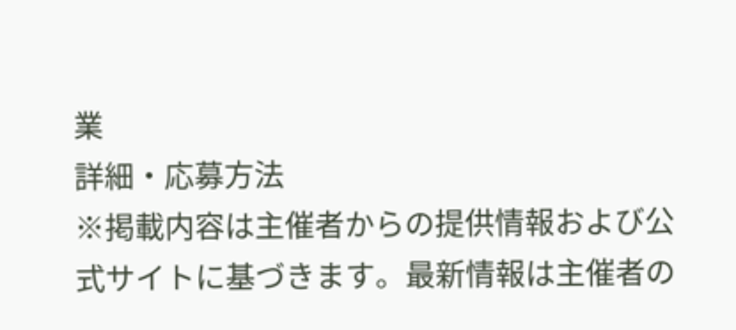業
詳細・応募方法
※掲載内容は主催者からの提供情報および公式サイトに基づきます。最新情報は主催者の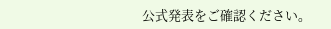公式発表をご確認ください。